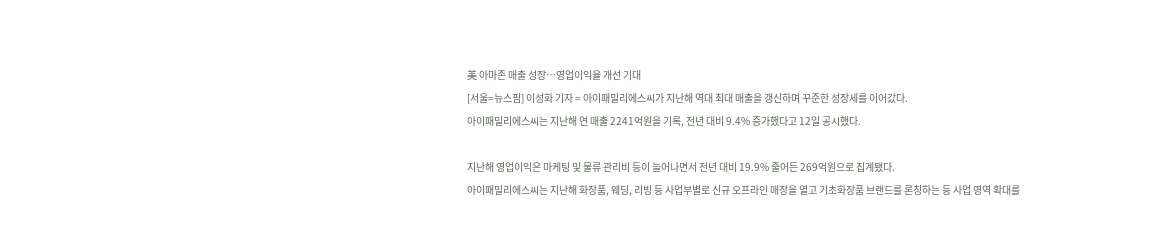美 아마존 매출 성장…영업이익율 개선 기대
[서울=뉴스핌] 이성화 기자 = 아이패밀리에스씨가 지난해 역대 최대 매출을 갱신하며 꾸준한 성장세를 이어갔다.
아이패밀리에스씨는 지난해 연 매출 2241억원을 기록, 전년 대비 9.4% 증가했다고 12일 공시했다.

지난해 영업이익은 마케팅 및 물류 관리비 등이 늘어나면서 전년 대비 19.9% 줄어든 269억원으로 집계됐다.
아이패밀리에스씨는 지난해 화장품, 웨딩, 리빙 등 사업부별로 신규 오프라인 매장을 열고 기초화장품 브랜드를 론칭하는 등 사업 영역 확대를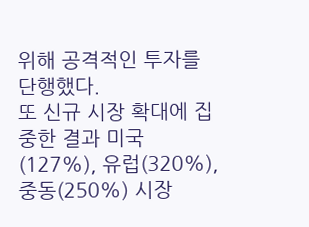위해 공격적인 투자를 단행했다.
또 신규 시장 확대에 집중한 결과 미국(127%), 유럽(320%), 중동(250%) 시장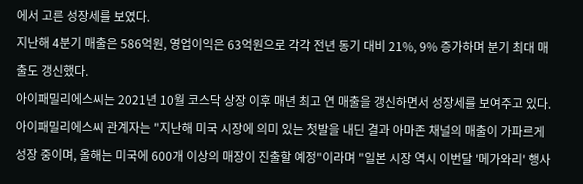에서 고른 성장세를 보였다.
지난해 4분기 매출은 586억원, 영업이익은 63억원으로 각각 전년 동기 대비 21%, 9% 증가하며 분기 최대 매출도 갱신했다.
아이패밀리에스씨는 2021년 10월 코스닥 상장 이후 매년 최고 연 매출을 갱신하면서 성장세를 보여주고 있다.
아이패밀리에스씨 관계자는 "지난해 미국 시장에 의미 있는 첫발을 내딘 결과 아마존 채널의 매출이 가파르게 성장 중이며, 올해는 미국에 600개 이상의 매장이 진출할 예정"이라며 "일본 시장 역시 이번달 '메가와리' 행사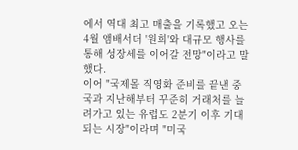에서 역대 최고 매출을 기록했고 오는 4월 앰배서더 '원희'와 대규모 행사를 통해 성장세를 이어갈 전망"이라고 말했다.
이어 "국제몰 직영화 준비를 끝낸 중국과 지난해부터 꾸준히 거래처를 늘려가고 있는 유럽도 2분기 이후 기대되는 시장"이라며 "미국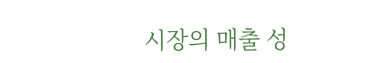시장의 매출 성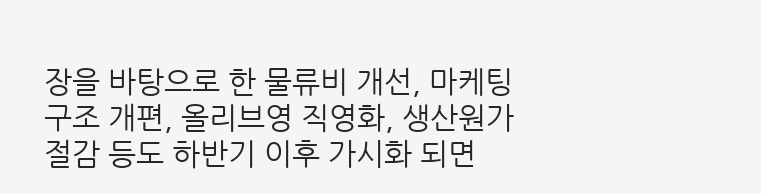장을 바탕으로 한 물류비 개선, 마케팅 구조 개편, 올리브영 직영화, 생산원가 절감 등도 하반기 이후 가시화 되면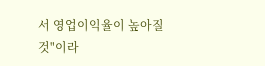서 영업이익율이 높아질 것"이라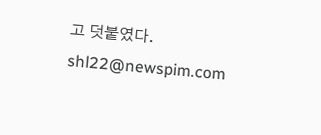고 덧붙였다.
shl22@newspim.com